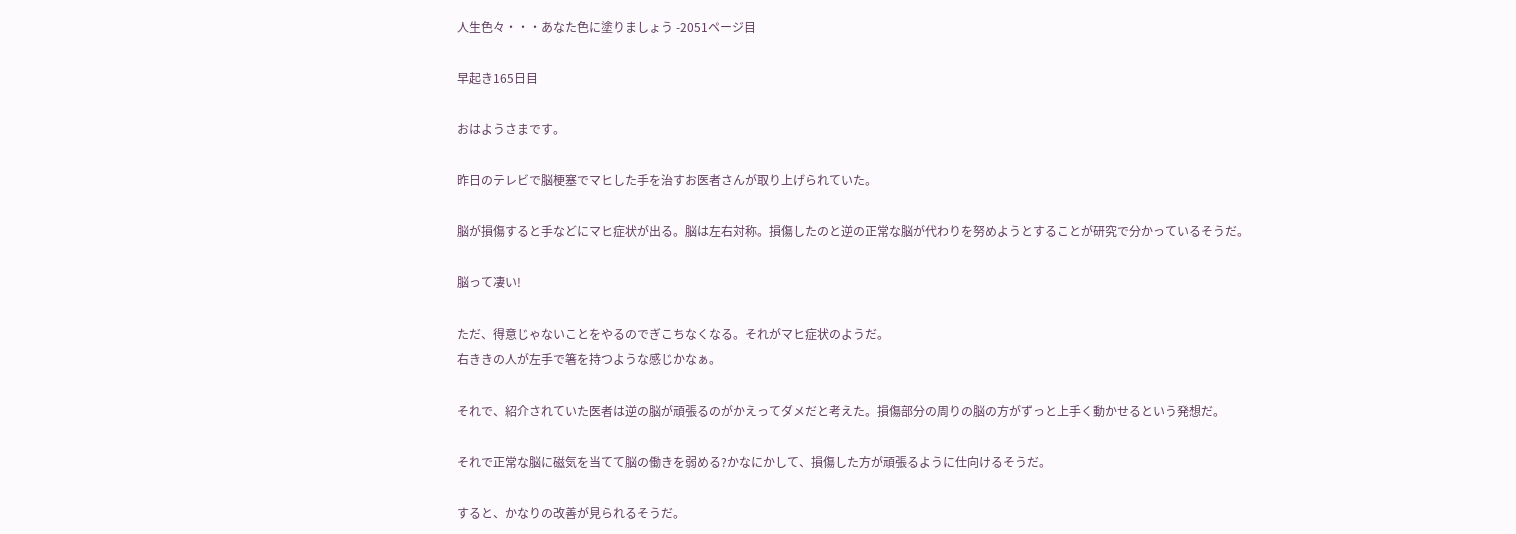人生色々・・・あなた色に塗りましょう -2051ページ目

早起き165日目

おはようさまです。

昨日のテレビで脳梗塞でマヒした手を治すお医者さんが取り上げられていた。

脳が損傷すると手などにマヒ症状が出る。脳は左右対称。損傷したのと逆の正常な脳が代わりを努めようとすることが研究で分かっているそうだ。

脳って凄い!

ただ、得意じゃないことをやるのでぎこちなくなる。それがマヒ症状のようだ。
右ききの人が左手で箸を持つような感じかなぁ。

それで、紹介されていた医者は逆の脳が頑張るのがかえってダメだと考えた。損傷部分の周りの脳の方がずっと上手く動かせるという発想だ。

それで正常な脳に磁気を当てて脳の働きを弱める?かなにかして、損傷した方が頑張るように仕向けるそうだ。

すると、かなりの改善が見られるそうだ。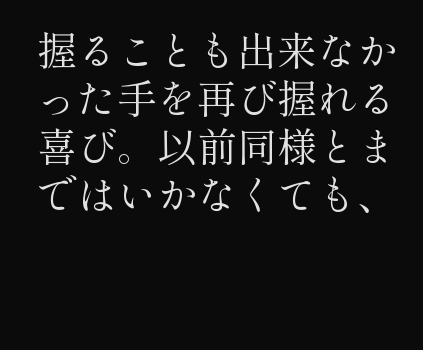握ることも出来なかった手を再び握れる喜び。以前同様とまではいかなくても、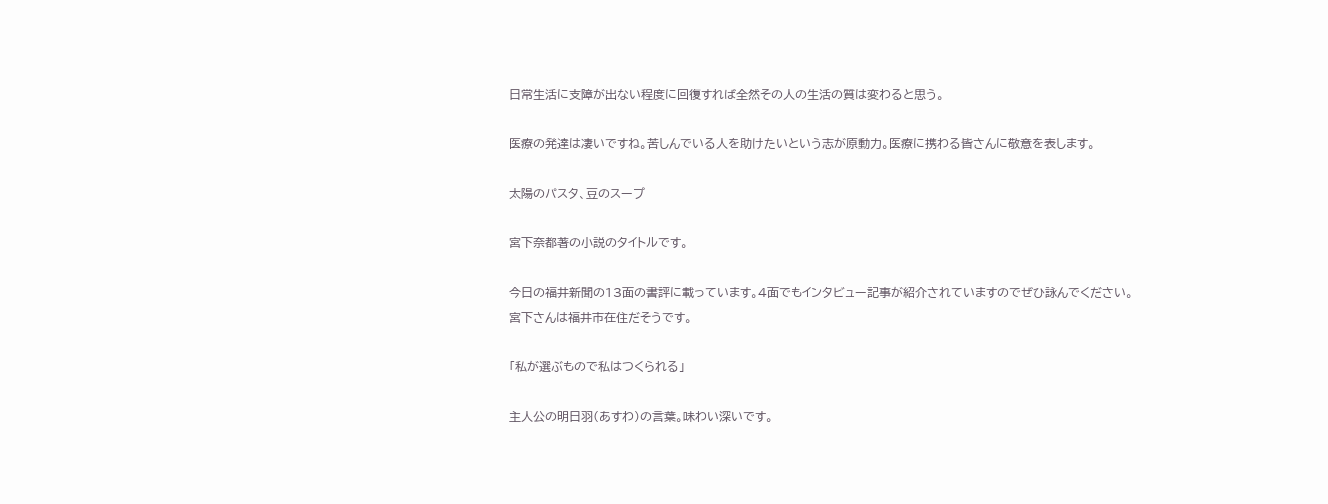日常生活に支障が出ない程度に回復すれば全然その人の生活の質は変わると思う。

医療の発達は凄いですね。苦しんでいる人を助けたいという志が原動力。医療に携わる皆さんに敬意を表します。

太陽のパスタ、豆のスープ

宮下奈都著の小説のタイトルです。

今日の福井新聞の13面の書評に載っています。4面でもインタビュー記事が紹介されていますのでぜひ詠んでください。
宮下さんは福井市在住だそうです。

「私が選ぶもので私はつくられる」

主人公の明日羽(あすわ)の言葉。味わい深いです。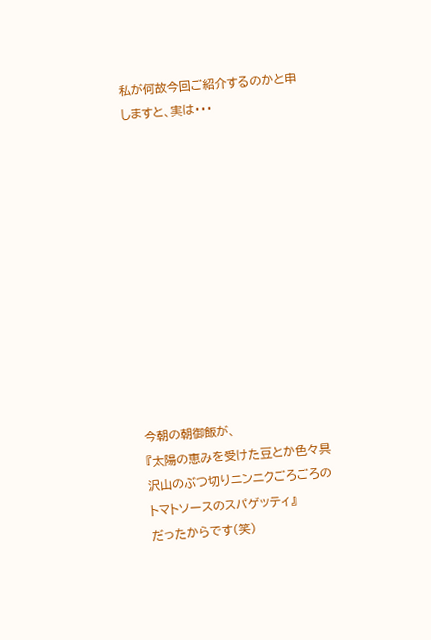私が何故今回ご紹介するのかと申しますと、実は・・・












今朝の朝御飯が、
『太陽の恵みを受けた豆とか色々具沢山のぶつ切りニンニクごろごろのトマトソースのスパゲッティ』
だったからです(笑)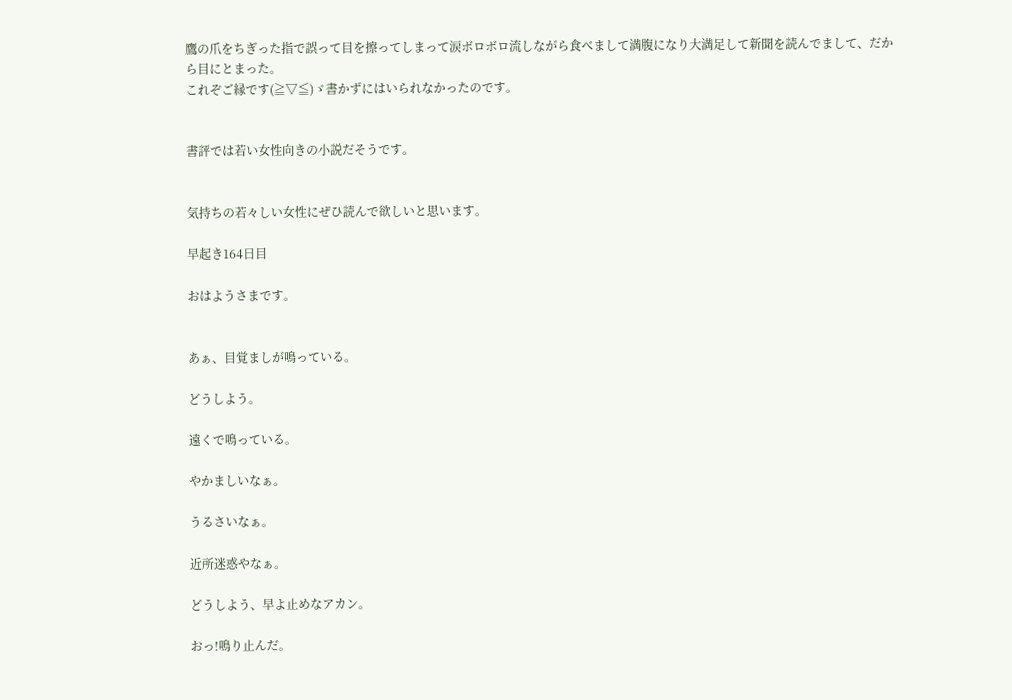鷹の爪をちぎった指で誤って目を擦ってしまって涙ボロボロ流しながら食べまして満腹になり大満足して新聞を読んでまして、だから目にとまった。
これぞご縁です(≧▽≦)ゞ書かずにはいられなかったのです。


書評では若い女性向きの小説だそうです。


気持ちの若々しい女性にぜひ読んで欲しいと思います。

早起き164日目

おはようさまです。


あぁ、目覚ましが鳴っている。

どうしよう。

遠くで鳴っている。

やかましいなぁ。

うるさいなぁ。

近所迷惑やなぁ。

どうしよう、早よ止めなアカン。

おっ!鳴り止んだ。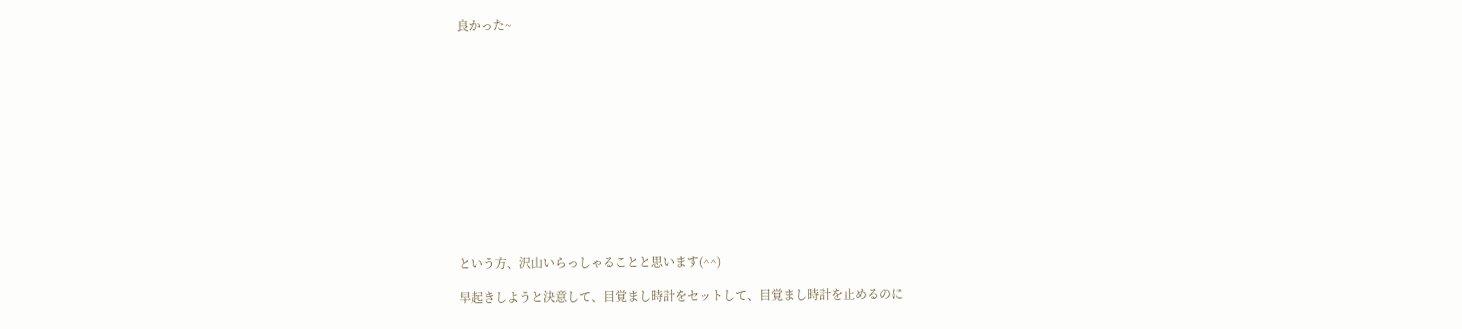良かった~













という方、沢山いらっしゃることと思います(^^)

早起きしようと決意して、目覚まし時計をセットして、目覚まし時計を止めるのに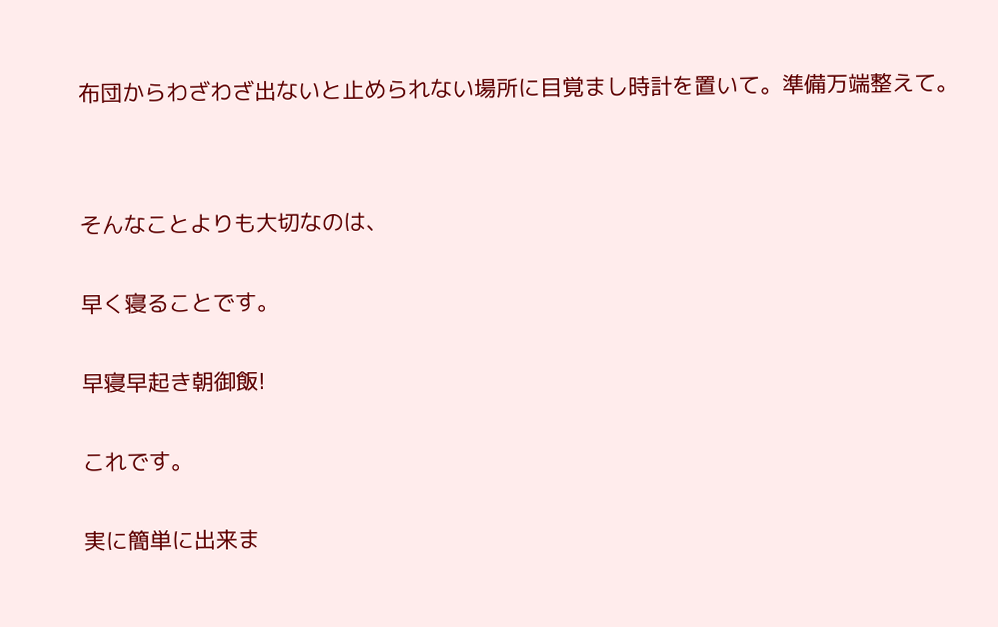布団からわざわざ出ないと止められない場所に目覚まし時計を置いて。準備万端整えて。




そんなことよりも大切なのは、


早く寝ることです。


早寝早起き朝御飯!


これです。


実に簡単に出来ま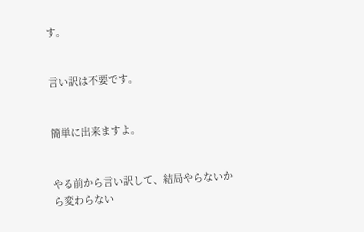す。


言い訳は不要です。


簡単に出来ますよ。


やる前から言い訳して、結局やらないから変わらない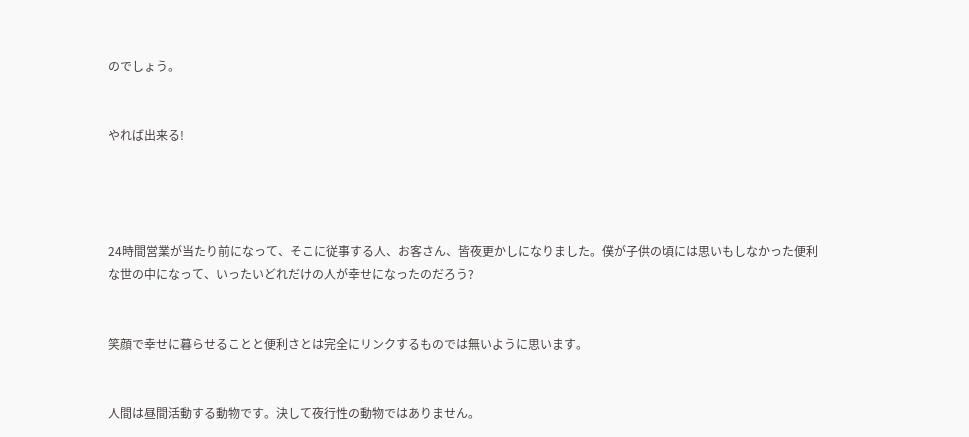のでしょう。


やれば出来る!




24時間営業が当たり前になって、そこに従事する人、お客さん、皆夜更かしになりました。僕が子供の頃には思いもしなかった便利な世の中になって、いったいどれだけの人が幸せになったのだろう?


笑顔で幸せに暮らせることと便利さとは完全にリンクするものでは無いように思います。


人間は昼間活動する動物です。決して夜行性の動物ではありません。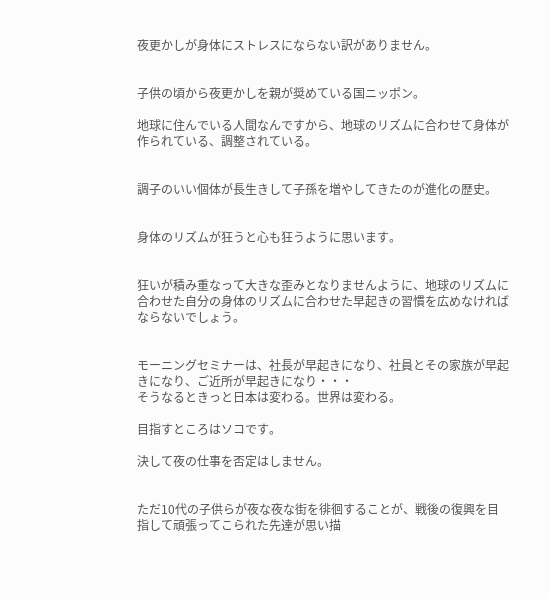夜更かしが身体にストレスにならない訳がありません。


子供の頃から夜更かしを親が奨めている国ニッポン。

地球に住んでいる人間なんですから、地球のリズムに合わせて身体が作られている、調整されている。


調子のいい個体が長生きして子孫を増やしてきたのが進化の歴史。


身体のリズムが狂うと心も狂うように思います。


狂いが積み重なって大きな歪みとなりませんように、地球のリズムに合わせた自分の身体のリズムに合わせた早起きの習慣を広めなければならないでしょう。


モーニングセミナーは、社長が早起きになり、社員とその家族が早起きになり、ご近所が早起きになり・・・
そうなるときっと日本は変わる。世界は変わる。

目指すところはソコです。

決して夜の仕事を否定はしません。


ただ10代の子供らが夜な夜な街を徘徊することが、戦後の復興を目指して頑張ってこられた先達が思い描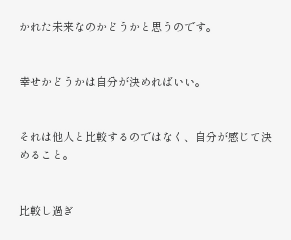かれた未来なのかどうかと思うのです。


幸せかどうかは自分が決めればいい。


それは他人と比較するのではなく、自分が感じて決めること。


比較し過ぎ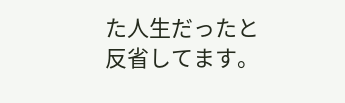た人生だったと反省してます。